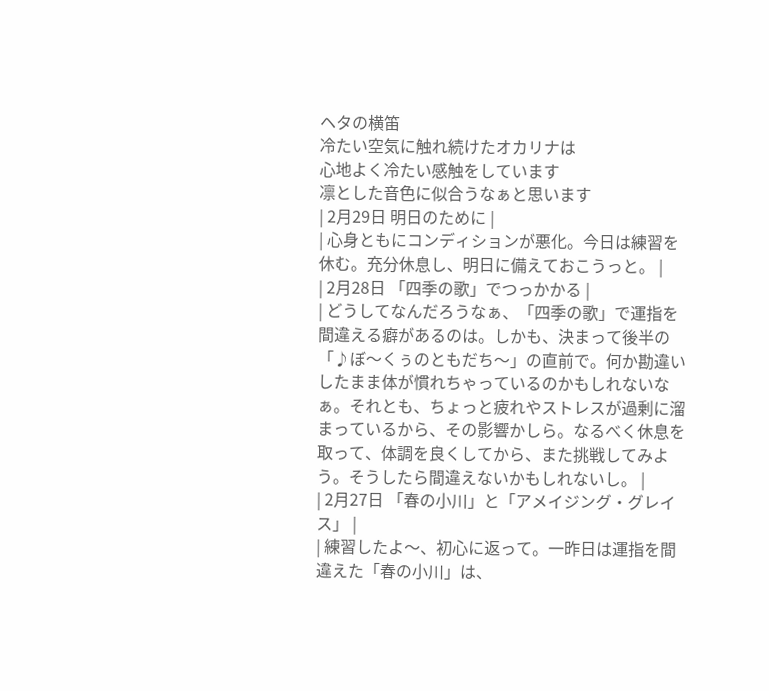ヘタの横笛
冷たい空気に触れ続けたオカリナは
心地よく冷たい感触をしています
凛とした音色に似合うなぁと思います
| 2月29日 明日のために |
| 心身ともにコンディションが悪化。今日は練習を休む。充分休息し、明日に備えておこうっと。 |
| 2月28日 「四季の歌」でつっかかる |
| どうしてなんだろうなぁ、「四季の歌」で運指を間違える癖があるのは。しかも、決まって後半の「♪ぼ〜くぅのともだち〜」の直前で。何か勘違いしたまま体が慣れちゃっているのかもしれないなぁ。それとも、ちょっと疲れやストレスが過剰に溜まっているから、その影響かしら。なるべく休息を取って、体調を良くしてから、また挑戦してみよう。そうしたら間違えないかもしれないし。 |
| 2月27日 「春の小川」と「アメイジング・グレイス」 |
| 練習したよ〜、初心に返って。一昨日は運指を間違えた「春の小川」は、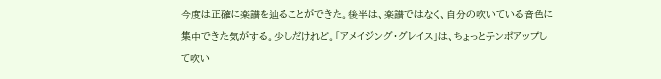今度は正確に楽譜を辿ることができた。後半は、楽譜ではなく、自分の吹いている音色に集中できた気がする。少しだけれど。「アメイジング・グレイス」は、ちょっとテンポアップして吹い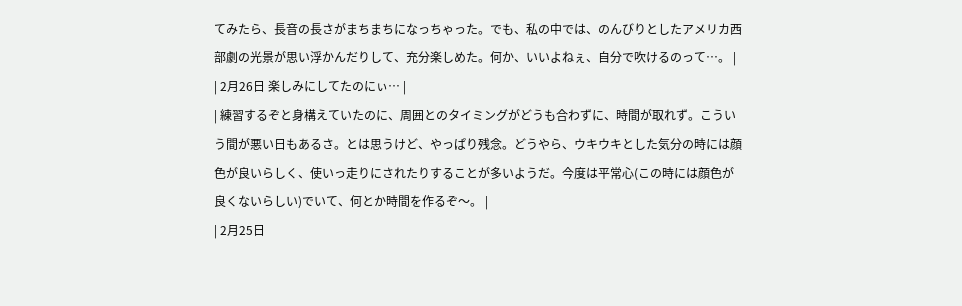てみたら、長音の長さがまちまちになっちゃった。でも、私の中では、のんびりとしたアメリカ西部劇の光景が思い浮かんだりして、充分楽しめた。何か、いいよねぇ、自分で吹けるのって…。 |
| 2月26日 楽しみにしてたのにぃ… |
| 練習するぞと身構えていたのに、周囲とのタイミングがどうも合わずに、時間が取れず。こういう間が悪い日もあるさ。とは思うけど、やっぱり残念。どうやら、ウキウキとした気分の時には顔色が良いらしく、使いっ走りにされたりすることが多いようだ。今度は平常心(この時には顔色が良くないらしい)でいて、何とか時間を作るぞ〜。 |
| 2月25日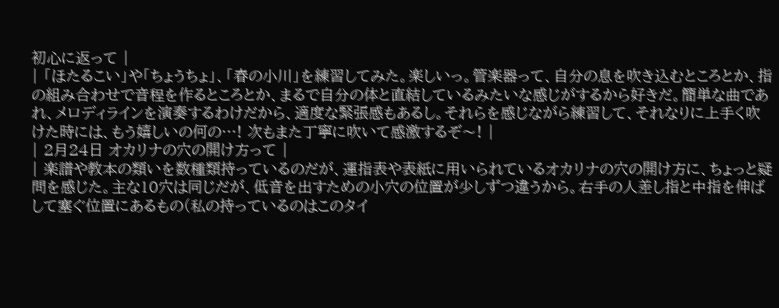初心に返って |
| 「ほたるこい」や「ちょうちょ」、「春の小川」を練習してみた。楽しいっ。管楽器って、自分の息を吹き込むところとか、指の組み合わせで音程を作るところとか、まるで自分の体と直結しているみたいな感じがするから好きだ。簡単な曲であれ、メロディラインを演奏するわけだから、適度な緊張感もあるし。それらを感じながら練習して、それなりに上手く吹けた時には、もう嬉しいの何の…! 次もまた丁寧に吹いて感激するぞ〜! |
| 2月24日 オカリナの穴の開け方って |
| 楽譜や教本の類いを数種類持っているのだが、運指表や表紙に用いられているオカリナの穴の開け方に、ちょっと疑問を感じた。主な10穴は同じだが、低音を出すための小穴の位置が少しずつ違うから。右手の人差し指と中指を伸ばして塞ぐ位置にあるもの(私の持っているのはこのタイ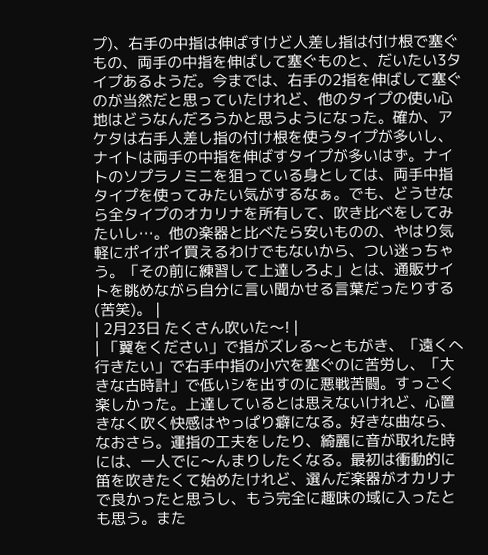プ)、右手の中指は伸ばすけど人差し指は付け根で塞ぐもの、両手の中指を伸ばして塞ぐものと、だいたい3タイプあるようだ。今までは、右手の2指を伸ばして塞ぐのが当然だと思っていたけれど、他のタイプの使い心地はどうなんだろうかと思うようになった。確か、アケタは右手人差し指の付け根を使うタイプが多いし、ナイトは両手の中指を伸ばすタイプが多いはず。ナイトのソプラノミニを狙っている身としては、両手中指タイプを使ってみたい気がするなぁ。でも、どうせなら全タイプのオカリナを所有して、吹き比べをしてみたいし…。他の楽器と比べたら安いものの、やはり気軽にポイポイ買えるわけでもないから、つい迷っちゃう。「その前に練習して上達しろよ」とは、通販サイトを眺めながら自分に言い聞かせる言葉だったりする(苦笑)。 |
| 2月23日 たくさん吹いた〜! |
| 「翼をください」で指がズレる〜ともがき、「遠くへ行きたい」で右手中指の小穴を塞ぐのに苦労し、「大きな古時計」で低いシを出すのに悪戦苦闘。すっごく楽しかった。上達しているとは思えないけれど、心置きなく吹く快感はやっぱり癖になる。好きな曲なら、なおさら。運指の工夫をしたり、綺麗に音が取れた時には、一人でに〜んまりしたくなる。最初は衝動的に笛を吹きたくて始めたけれど、選んだ楽器がオカリナで良かったと思うし、もう完全に趣味の域に入ったとも思う。また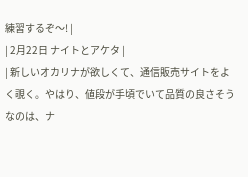練習するぞ〜! |
| 2月22日 ナイトとアケタ |
| 新しいオカリナが欲しくて、通信販売サイトをよく覗く。やはり、値段が手頃でいて品質の良さそうなのは、ナ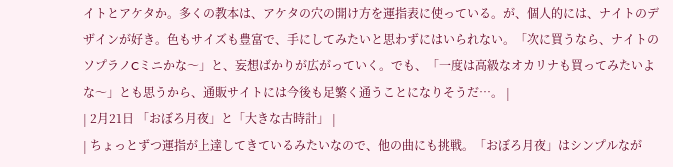イトとアケタか。多くの教本は、アケタの穴の開け方を運指表に使っている。が、個人的には、ナイトのデザインが好き。色もサイズも豊富で、手にしてみたいと思わずにはいられない。「次に買うなら、ナイトのソプラノCミニかな〜」と、妄想ばかりが広がっていく。でも、「一度は高級なオカリナも買ってみたいよな〜」とも思うから、通販サイトには今後も足繁く通うことになりそうだ…。 |
| 2月21日 「おぼろ月夜」と「大きな古時計」 |
| ちょっとずつ運指が上達してきているみたいなので、他の曲にも挑戦。「おぼろ月夜」はシンプルなが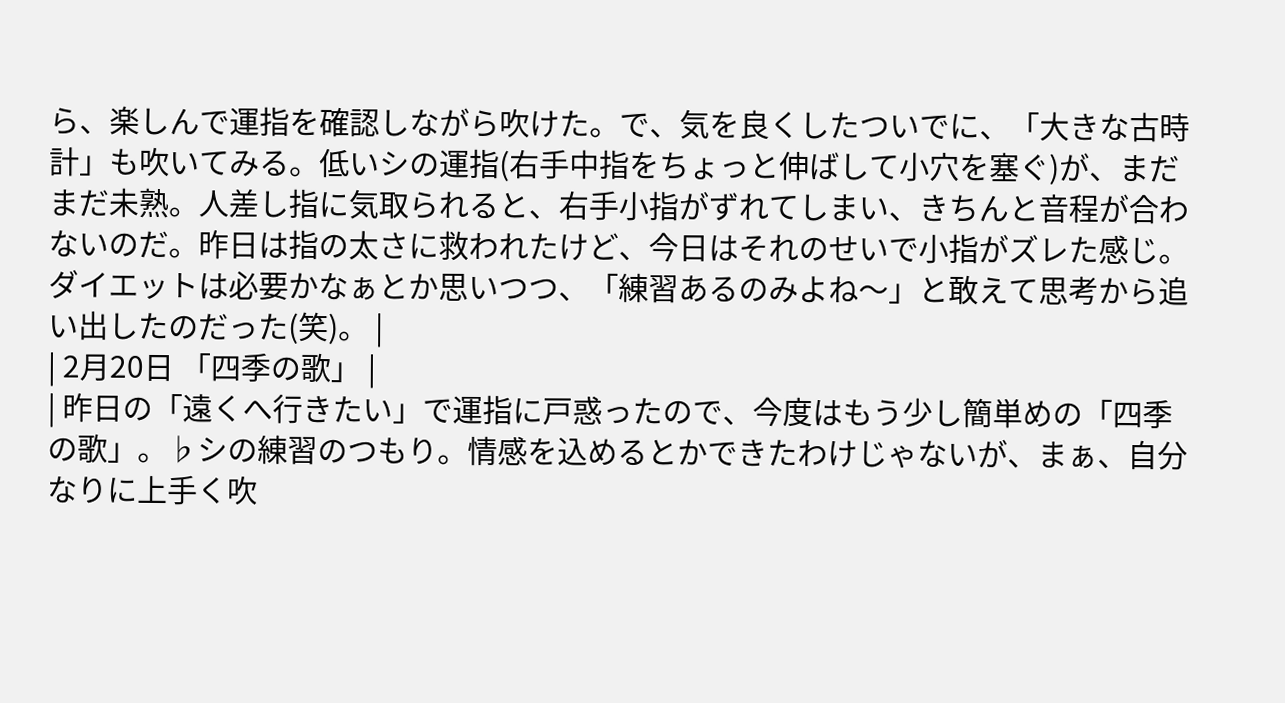ら、楽しんで運指を確認しながら吹けた。で、気を良くしたついでに、「大きな古時計」も吹いてみる。低いシの運指(右手中指をちょっと伸ばして小穴を塞ぐ)が、まだまだ未熟。人差し指に気取られると、右手小指がずれてしまい、きちんと音程が合わないのだ。昨日は指の太さに救われたけど、今日はそれのせいで小指がズレた感じ。ダイエットは必要かなぁとか思いつつ、「練習あるのみよね〜」と敢えて思考から追い出したのだった(笑)。 |
| 2月20日 「四季の歌」 |
| 昨日の「遠くへ行きたい」で運指に戸惑ったので、今度はもう少し簡単めの「四季の歌」。♭シの練習のつもり。情感を込めるとかできたわけじゃないが、まぁ、自分なりに上手く吹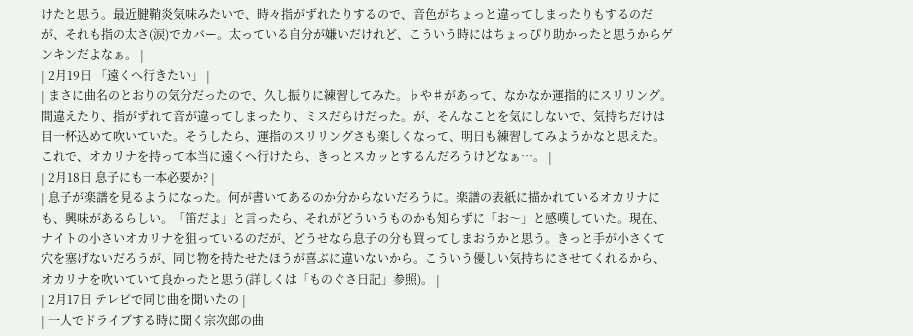けたと思う。最近腱鞘炎気味みたいで、時々指がずれたりするので、音色がちょっと違ってしまったりもするのだが、それも指の太さ(涙)でカバー。太っている自分が嫌いだけれど、こういう時にはちょっぴり助かったと思うからゲンキンだよなぁ。 |
| 2月19日 「遠くへ行きたい」 |
| まさに曲名のとおりの気分だったので、久し振りに練習してみた。♭や♯があって、なかなか運指的にスリリング。間違えたり、指がずれて音が違ってしまったり、ミスだらけだった。が、そんなことを気にしないで、気持ちだけは目一杯込めて吹いていた。そうしたら、運指のスリリングさも楽しくなって、明日も練習してみようかなと思えた。これで、オカリナを持って本当に遠くへ行けたら、きっとスカッとするんだろうけどなぁ…。 |
| 2月18日 息子にも一本必要か? |
| 息子が楽譜を見るようになった。何が書いてあるのか分からないだろうに。楽譜の表紙に描かれているオカリナにも、興味があるらしい。「笛だよ」と言ったら、それがどういうものかも知らずに「お〜」と感嘆していた。現在、ナイトの小さいオカリナを狙っているのだが、どうせなら息子の分も買ってしまおうかと思う。きっと手が小さくて穴を塞げないだろうが、同じ物を持たせたほうが喜ぶに違いないから。こういう優しい気持ちにさせてくれるから、オカリナを吹いていて良かったと思う(詳しくは「ものぐさ日記」参照)。 |
| 2月17日 テレビで同じ曲を聞いたの |
| 一人でドライブする時に聞く宗次郎の曲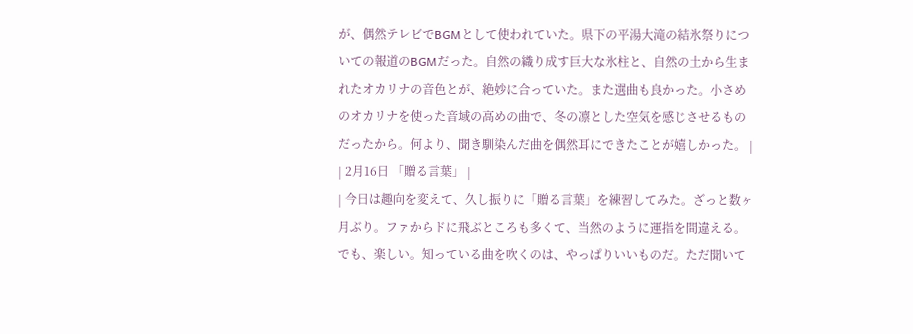が、偶然テレビでBGMとして使われていた。県下の平湯大滝の結氷祭りについての報道のBGMだった。自然の織り成す巨大な氷柱と、自然の土から生まれたオカリナの音色とが、絶妙に合っていた。また選曲も良かった。小さめのオカリナを使った音域の高めの曲で、冬の凛とした空気を感じさせるものだったから。何より、聞き馴染んだ曲を偶然耳にできたことが嬉しかった。 |
| 2月16日 「贈る言葉」 |
| 今日は趣向を変えて、久し振りに「贈る言葉」を練習してみた。ざっと数ヶ月ぶり。ファからドに飛ぶところも多くて、当然のように運指を間違える。でも、楽しい。知っている曲を吹くのは、やっぱりいいものだ。ただ聞いて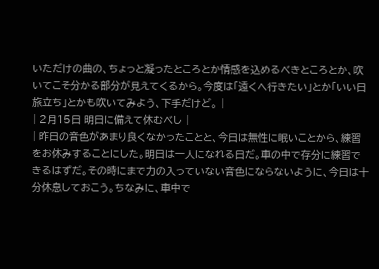いただけの曲の、ちょっと凝ったところとか情感を込めるべきところとか、吹いてこそ分かる部分が見えてくるから。今度は「遠くへ行きたい」とか「いい日旅立ち」とかも吹いてみよう、下手だけど。 |
| 2月15日 明日に備えて休むべし |
| 昨日の音色があまり良くなかったことと、今日は無性に眠いことから、練習をお休みすることにした。明日は一人になれる日だ。車の中で存分に練習できるはずだ。その時にまで力の入っていない音色にならないように、今日は十分休息しておこう。ちなみに、車中で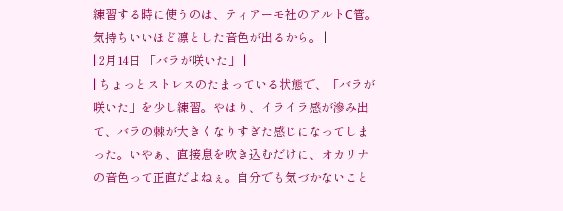練習する時に使うのは、ティアーモ社のアルトC管。気持ちいいほど凛とした音色が出るから。 |
| 2月14日 「バラが咲いた」 |
| ちょっとストレスのたまっている状態で、「バラが咲いた」を少し練習。やはり、イライラ感が滲み出て、バラの棘が大きくなりすぎた感じになってしまった。いやぁ、直接息を吹き込むだけに、オカリナの音色って正直だよねぇ。自分でも気づかないこと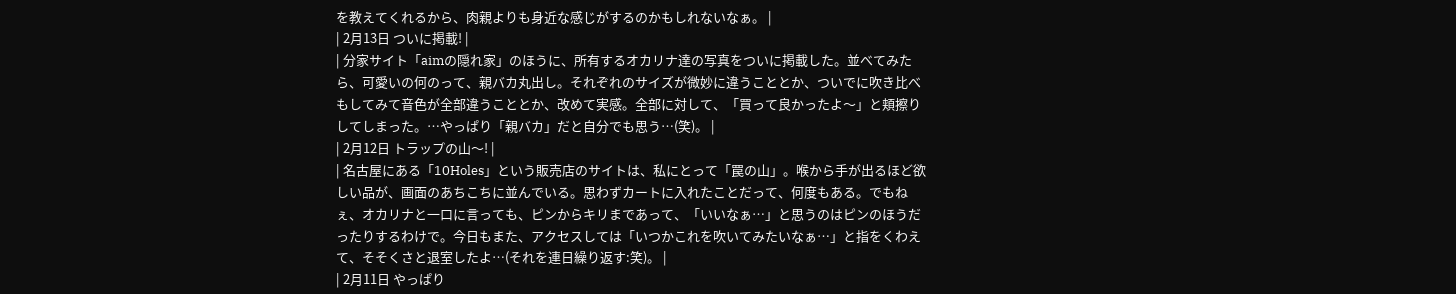を教えてくれるから、肉親よりも身近な感じがするのかもしれないなぁ。 |
| 2月13日 ついに掲載! |
| 分家サイト「aimの隠れ家」のほうに、所有するオカリナ達の写真をついに掲載した。並べてみたら、可愛いの何のって、親バカ丸出し。それぞれのサイズが微妙に違うこととか、ついでに吹き比べもしてみて音色が全部違うこととか、改めて実感。全部に対して、「買って良かったよ〜」と頬擦りしてしまった。…やっぱり「親バカ」だと自分でも思う…(笑)。 |
| 2月12日 トラップの山〜! |
| 名古屋にある「10Holes」という販売店のサイトは、私にとって「罠の山」。喉から手が出るほど欲しい品が、画面のあちこちに並んでいる。思わずカートに入れたことだって、何度もある。でもねぇ、オカリナと一口に言っても、ピンからキリまであって、「いいなぁ…」と思うのはピンのほうだったりするわけで。今日もまた、アクセスしては「いつかこれを吹いてみたいなぁ…」と指をくわえて、そそくさと退室したよ…(それを連日繰り返す:笑)。 |
| 2月11日 やっぱり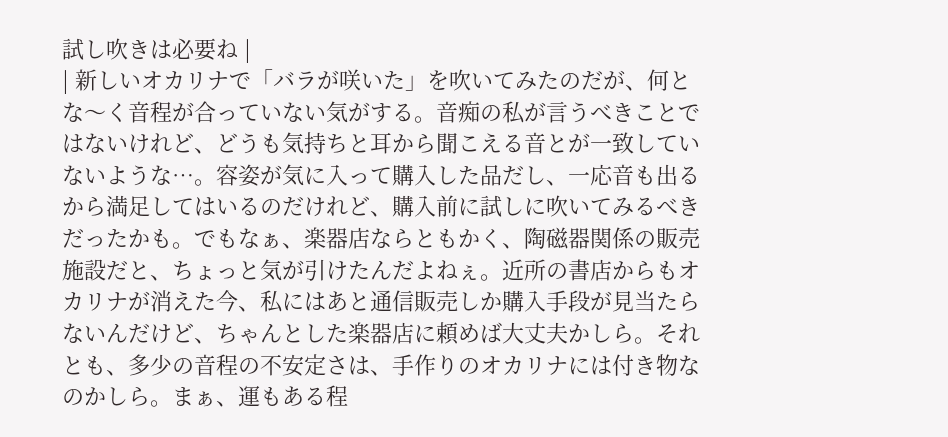試し吹きは必要ね |
| 新しいオカリナで「バラが咲いた」を吹いてみたのだが、何とな〜く音程が合っていない気がする。音痴の私が言うべきことではないけれど、どうも気持ちと耳から聞こえる音とが一致していないような…。容姿が気に入って購入した品だし、一応音も出るから満足してはいるのだけれど、購入前に試しに吹いてみるべきだったかも。でもなぁ、楽器店ならともかく、陶磁器関係の販売施設だと、ちょっと気が引けたんだよねぇ。近所の書店からもオカリナが消えた今、私にはあと通信販売しか購入手段が見当たらないんだけど、ちゃんとした楽器店に頼めば大丈夫かしら。それとも、多少の音程の不安定さは、手作りのオカリナには付き物なのかしら。まぁ、運もある程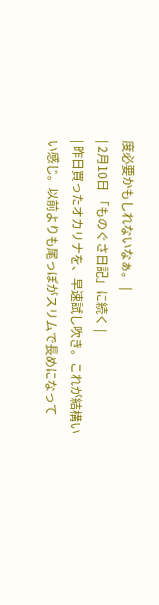度必要かもしれないなぁ。 |
| 2月10日 「ものぐさ日記」に続く |
| 昨日買ったオカリナを、早速試し吹き。これが結構いい感じ。以前よりも尾っぽがスリムで長めになって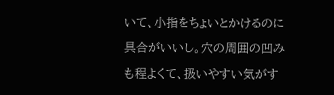いて、小指をちょいとかけるのに具合がいいし。穴の周囲の凹みも程よくて、扱いやすい気がす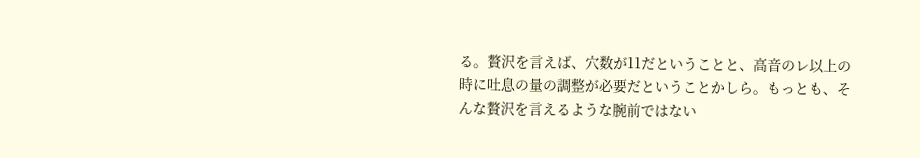る。贅沢を言えば、穴数が11だということと、高音のレ以上の時に吐息の量の調整が必要だということかしら。もっとも、そんな贅沢を言えるような腕前ではない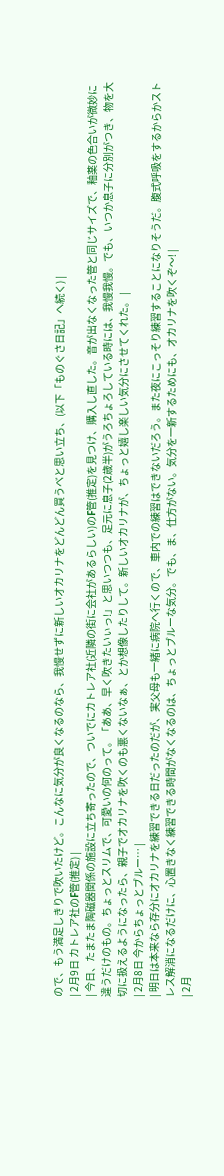ので、もう満足しきりで吹いたけど。こんなに気分が良くなるのなら、我慢せずに新しいオカリナをどんどん買うべと思い立ち、(以下「ものぐさ日記」へ続く) |
| 2月9日 カトレア社のF管(推定) |
| 今日、たまたま陶磁器関係の施設に立ち寄ったので、ついでにカトレア社(近隣の街に会社があるらしい)のF管(推定)を見つけ、購入し直した。音が出なくなった管と同じサイズで、釉薬の色合いが微妙に違うだけのもの。ちょっとスリムで、可愛いの何のって。「ああ、早く吹きたいぃっ!」と思いつつも、足元に息子(2歳半)がうろちょろしている時には、我慢我慢。でも、いつか息子に分別がつき、物を大切に扱えるようになったら、親子でオカリナを吹くのも悪くないなぁ、とか想像したりして。新しいオカリナが、ちょっと嬉し楽しい気分にさせてくれた。 |
| 2月8日 今からちょっとブルー… |
| 明日は本来なら存分にオカリナを練習できる日だったのだが、実父母も一緒に病院へ行くので、車内での練習はできないだろう。また夜にこっそり練習することになりそうだ。腹式呼吸をするからかストレス解消になるだけに、心置きなく練習できる時間がなくなるのは、ちょっとブルーな気分。でも、ま、仕方がない。気分を一新するためにも、オカリナを吹くぞ〜! |
| 2月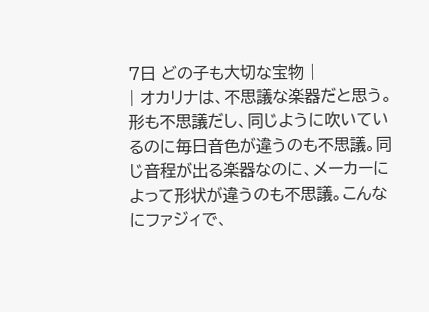7日 どの子も大切な宝物 |
| オカリナは、不思議な楽器だと思う。形も不思議だし、同じように吹いているのに毎日音色が違うのも不思議。同じ音程が出る楽器なのに、メーカーによって形状が違うのも不思議。こんなにファジィで、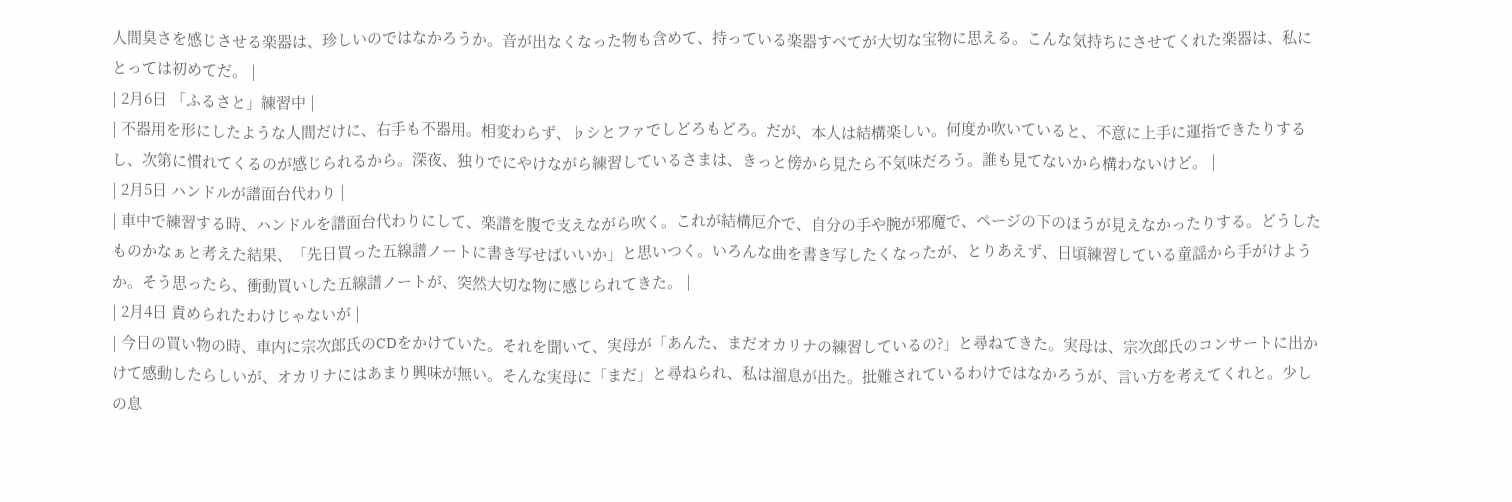人間臭さを感じさせる楽器は、珍しいのではなかろうか。音が出なくなった物も含めて、持っている楽器すべてが大切な宝物に思える。こんな気持ちにさせてくれた楽器は、私にとっては初めてだ。 |
| 2月6日 「ふるさと」練習中 |
| 不器用を形にしたような人間だけに、右手も不器用。相変わらず、♭シとファでしどろもどろ。だが、本人は結構楽しい。何度か吹いていると、不意に上手に運指できたりするし、次第に慣れてくるのが感じられるから。深夜、独りでにやけながら練習しているさまは、きっと傍から見たら不気味だろう。誰も見てないから構わないけど。 |
| 2月5日 ハンドルが譜面台代わり |
| 車中で練習する時、ハンドルを譜面台代わりにして、楽譜を腹で支えながら吹く。これが結構厄介で、自分の手や腕が邪魔で、ページの下のほうが見えなかったりする。どうしたものかなぁと考えた結果、「先日買った五線譜ノートに書き写せばいいか」と思いつく。いろんな曲を書き写したくなったが、とりあえず、日頃練習している童謡から手がけようか。そう思ったら、衝動買いした五線譜ノートが、突然大切な物に感じられてきた。 |
| 2月4日 責められたわけじゃないが |
| 今日の買い物の時、車内に宗次郎氏のCDをかけていた。それを聞いて、実母が「あんた、まだオカリナの練習しているの?」と尋ねてきた。実母は、宗次郎氏のコンサートに出かけて感動したらしいが、オカリナにはあまり興味が無い。そんな実母に「まだ」と尋ねられ、私は溜息が出た。批難されているわけではなかろうが、言い方を考えてくれと。少しの息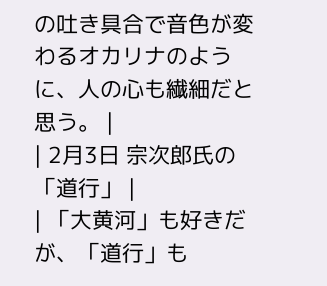の吐き具合で音色が変わるオカリナのように、人の心も繊細だと思う。 |
| 2月3日 宗次郎氏の「道行」 |
| 「大黄河」も好きだが、「道行」も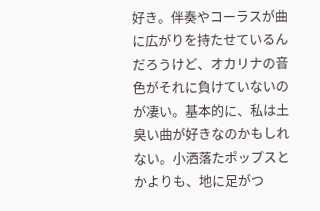好き。伴奏やコーラスが曲に広がりを持たせているんだろうけど、オカリナの音色がそれに負けていないのが凄い。基本的に、私は土臭い曲が好きなのかもしれない。小洒落たポップスとかよりも、地に足がつ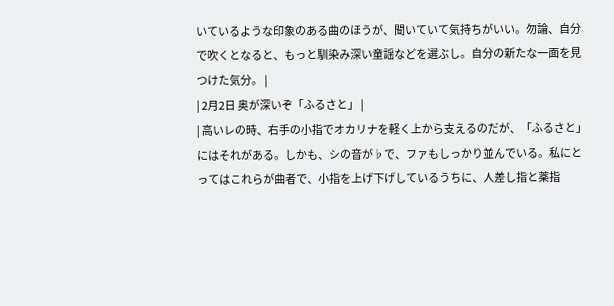いているような印象のある曲のほうが、聞いていて気持ちがいい。勿論、自分で吹くとなると、もっと馴染み深い童謡などを選ぶし。自分の新たな一面を見つけた気分。 |
| 2月2日 奥が深いぞ「ふるさと」 |
| 高いレの時、右手の小指でオカリナを軽く上から支えるのだが、「ふるさと」にはそれがある。しかも、シの音が♭で、ファもしっかり並んでいる。私にとってはこれらが曲者で、小指を上げ下げしているうちに、人差し指と薬指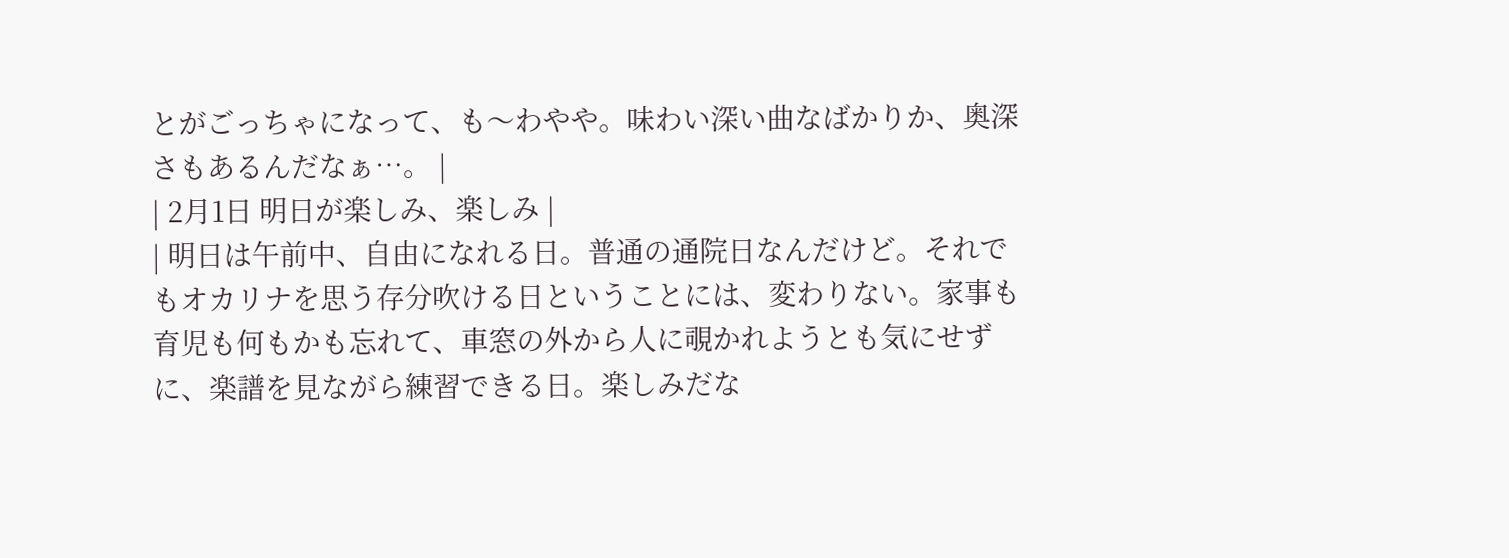とがごっちゃになって、も〜わやや。味わい深い曲なばかりか、奥深さもあるんだなぁ…。 |
| 2月1日 明日が楽しみ、楽しみ |
| 明日は午前中、自由になれる日。普通の通院日なんだけど。それでもオカリナを思う存分吹ける日ということには、変わりない。家事も育児も何もかも忘れて、車窓の外から人に覗かれようとも気にせずに、楽譜を見ながら練習できる日。楽しみだな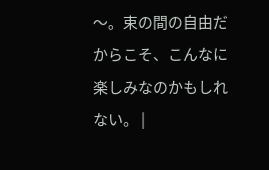〜。束の間の自由だからこそ、こんなに楽しみなのかもしれない。 |